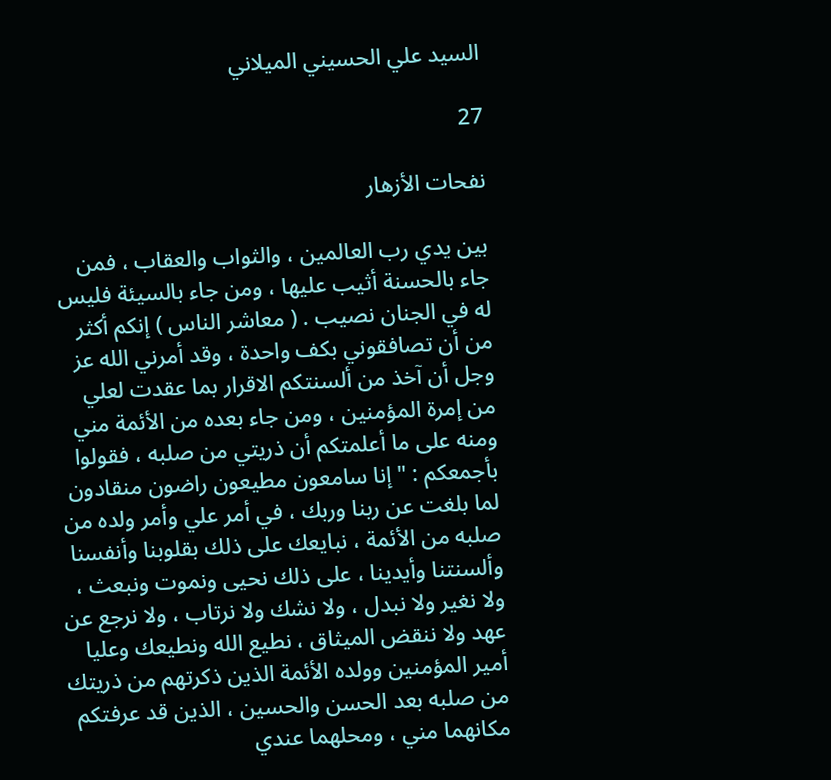السيد علي الحسيني الميلاني

27

نفحات الأزهار

بين يدي رب العالمين ، والثواب والعقاب ، فمن جاء بالحسنة أثيب عليها ، ومن جاء بالسيئة فليس له في الجنان نصيب . ( معاشر الناس ) إنكم أكثر من أن تصافقوني بكف واحدة ، وقد أمرني الله عز وجل أن آخذ من ألسنتكم الاقرار بما عقدت لعلي من إمرة المؤمنين ، ومن جاء بعده من الأئمة مني ومنه على ما أعلمتكم أن ذريتي من صلبه ، فقولوا بأجمعكم : " إنا سامعون مطيعون راضون منقادون لما بلغت عن ربنا وربك ، في أمر علي وأمر ولده من صلبه من الأئمة ، نبايعك على ذلك بقلوبنا وأنفسنا وألسنتنا وأيدينا ، على ذلك نحيى ونموت ونبعث ، ولا نغير ولا نبدل ، ولا نشك ولا نرتاب ، ولا نرجع عن عهد ولا ننقض الميثاق ، نطيع الله ونطيعك وعليا أمير المؤمنين وولده الأئمة الذين ذكرتهم من ذريتك من صلبه بعد الحسن والحسين ، الذين قد عرفتكم مكانهما مني ، ومحلهما عندي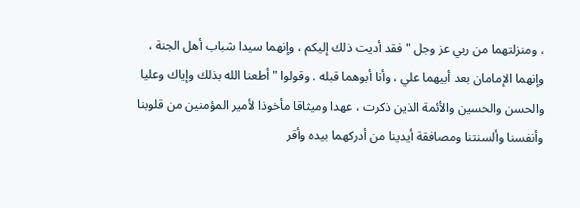، ومنزلتهما من ربي عز وجل " فقد أديت ذلك إليكم ، وإنهما سيدا شباب أهل الجنة ، وإنهما الإمامان بعد أبيهما علي ، وأنا أبوهما قبله . وقولوا " أطعنا الله بذلك وإياك وعليا والحسن والحسين والأئمة الذين ذكرت ، عهدا وميثاقا مأخوذا لأمير المؤمنين من قلوبنا وأنفسنا وألسنتنا ومصافقة أيدينا من أدركهما بيده وأقر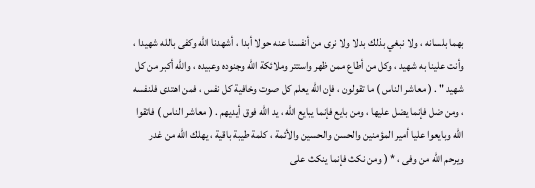بهما بلسانه ، ولا نبغي بذلك بدلا ولا نرى من أنفسنا عنه حولا أبدا ، أشهدنا الله وكفى بالله شهيدا ، وأنت علينا به شهيد ، وكل من أطاع ممن ظهر واستتر وملائكة الله وجنوده وعبيده ، والله أكبر من كل شهيد " . ( معاشر الناس ) ما تقولون ، فإن الله يعلم كل صوت وخافية كل نفس ، فمن اهتدى فلنفسه ، ومن ضل فإنما يضل عليها ، ومن بايع فإنما يبايع الله ، يد الله فوق أيديهم . ( معاشر الناس ) فاتقوا الله وبايعوا عليا أمير المؤمنين والحسن والحسين والأئمة ، كلمة طيبة باقية ، يهلك الله من غدر ويرحم الله من وفى ، * ( ومن نكث فإنما ينكث على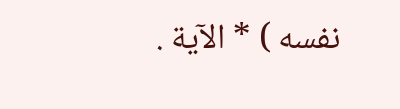نفسه ) * الآية .